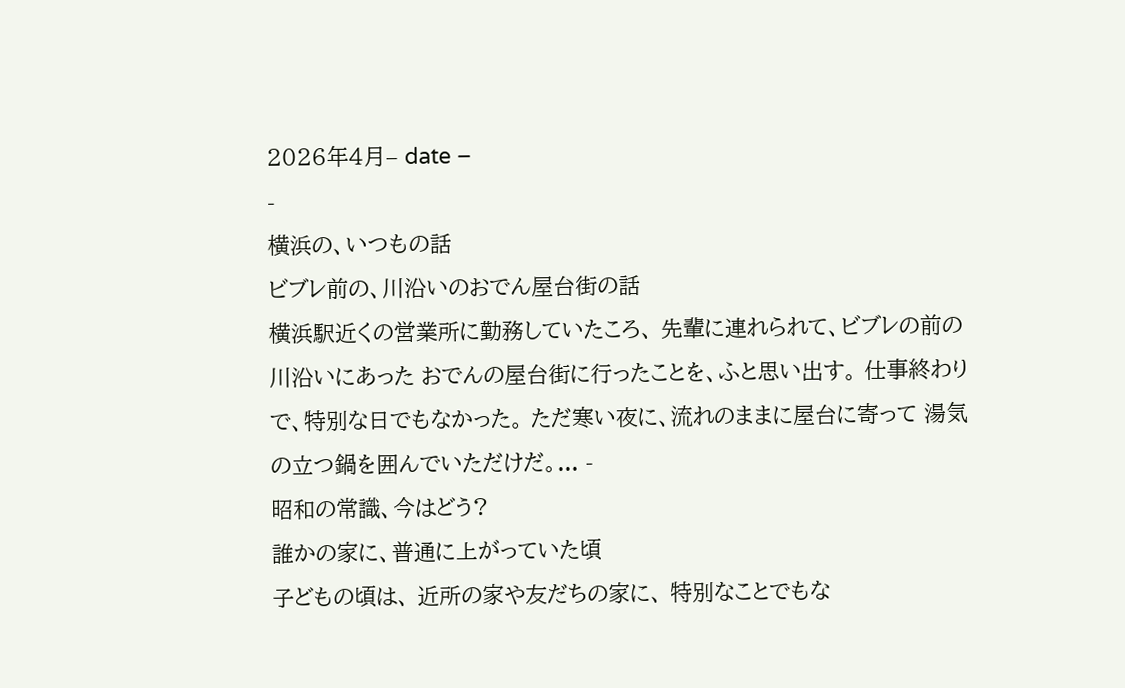2026年4月– date –
-
横浜の、いつもの話
ビブレ前の、川沿いのおでん屋台街の話
横浜駅近くの営業所に勤務していたころ、 先輩に連れられて、ビブレの前の川沿いにあった おでんの屋台街に行ったことを、ふと思い出す。 仕事終わりで、特別な日でもなかった。 ただ寒い夜に、流れのままに屋台に寄って 湯気の立つ鍋を囲んでいただけだ。... -
昭和の常識、今はどう?
誰かの家に、普通に上がっていた頃
子どもの頃は、 近所の家や友だちの家に、 特別なことでもな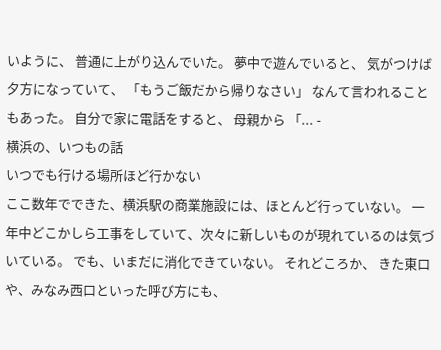いように、 普通に上がり込んでいた。 夢中で遊んでいると、 気がつけば夕方になっていて、 「もうご飯だから帰りなさい」 なんて言われることもあった。 自分で家に電話をすると、 母親から 「... -
横浜の、いつもの話
いつでも行ける場所ほど行かない
ここ数年でできた、横浜駅の商業施設には、ほとんど行っていない。 一年中どこかしら工事をしていて、次々に新しいものが現れているのは気づいている。 でも、いまだに消化できていない。 それどころか、 きた東口や、みなみ西口といった呼び方にも、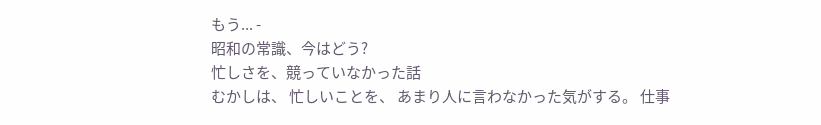もう... -
昭和の常識、今はどう?
忙しさを、競っていなかった話
むかしは、 忙しいことを、 あまり人に言わなかった気がする。 仕事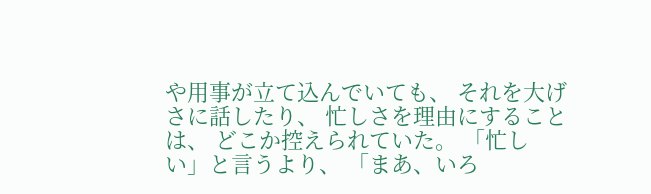や用事が立て込んでいても、 それを大げさに話したり、 忙しさを理由にすることは、 どこか控えられていた。 「忙しい」と言うより、 「まあ、いろ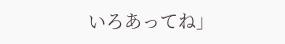いろあってね」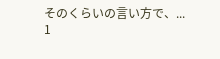そのくらいの言い方で、...
1